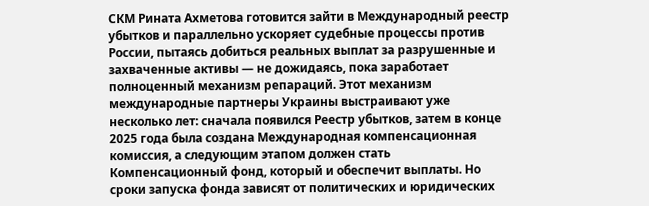СКМ Рината Ахметова готовится зайти в Международный реестр убытков и параллельно ускоряет судебные процессы против России, пытаясь добиться реальных выплат за разрушенные и захваченные активы — не дожидаясь, пока заработает полноценный механизм репараций. Этот механизм международные партнеры Украины выстраивают уже несколько лет: сначала появился Реестр убытков, затем в конце 2025 года была создана Международная компенсационная комиссия, а следующим этапом должен стать Компенсационный фонд, который и обеспечит выплаты. Но сроки запуска фонда зависят от политических и юридических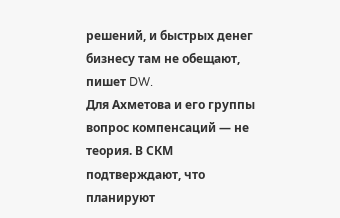решений, и быстрых денег бизнесу там не обещают, пишет DW.
Для Ахметова и его группы вопрос компенсаций — не теория. В СКМ подтверждают, что планируют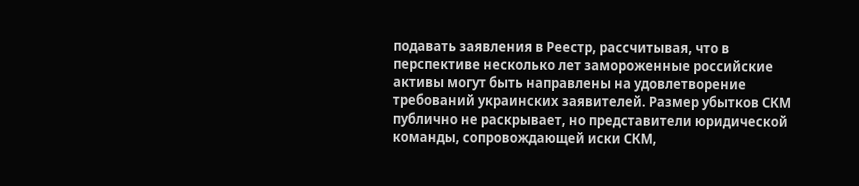подавать заявления в Реестр, рассчитывая, что в перспективе несколько лет замороженные российские активы могут быть направлены на удовлетворение требований украинских заявителей. Размер убытков СКМ публично не раскрывает, но представители юридической команды, сопровождающей иски СКМ,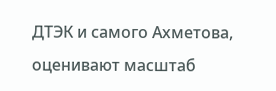ДТЭК и самого Ахметова, оценивают масштаб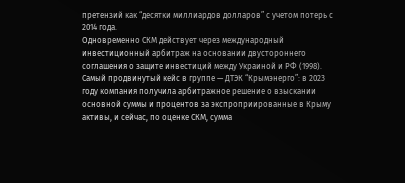претензий как “десятки миллиардов долларов” с учетом потерь с 2014 года.
Одновременно СКМ действует через международный инвестиционный арбитраж на основании двустороннего соглашения о защите инвестиций между Украиной и РФ (1998). Самый продвинутый кейс в группе — ДТЭК “Крымэнерго”: в 2023 году компания получила арбитражное решение о взыскании основной суммы и процентов за экспроприированные в Крыму активы, и сейчас, по оценке СКМ, сумма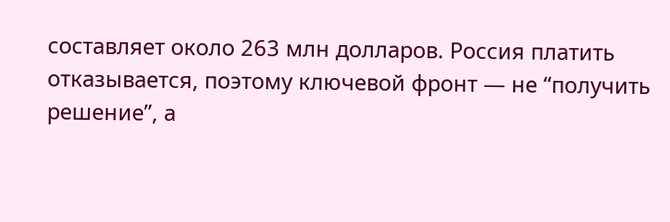составляет около 263 млн долларов. Россия платить отказывается, поэтому ключевой фронт — не “получить решение”, а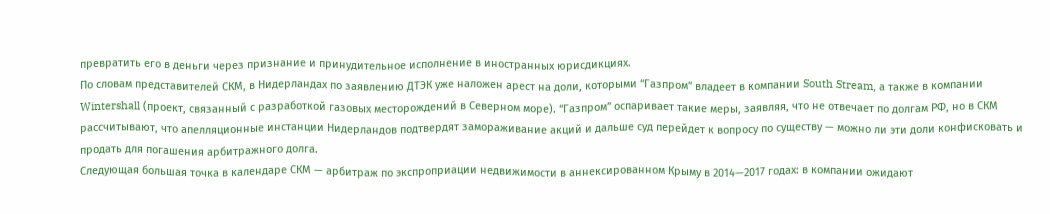превратить его в деньги через признание и принудительное исполнение в иностранных юрисдикциях.
По словам представителей СКМ, в Нидерландах по заявлению ДТЭК уже наложен арест на доли, которыми “Газпром” владеет в компании South Stream, а также в компании Wintershall (проект, связанный с разработкой газовых месторождений в Северном море). “Газпром” оспаривает такие меры, заявляя, что не отвечает по долгам РФ, но в СКМ рассчитывают, что апелляционные инстанции Нидерландов подтвердят замораживание акций и дальше суд перейдет к вопросу по существу — можно ли эти доли конфисковать и продать для погашения арбитражного долга.
Следующая большая точка в календаре СКМ — арбитраж по экспроприации недвижимости в аннексированном Крыму в 2014—2017 годах: в компании ожидают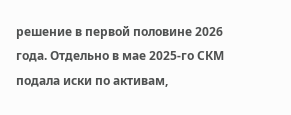решение в первой половине 2026 года. Отдельно в мае 2025-го СКМ подала иски по активам,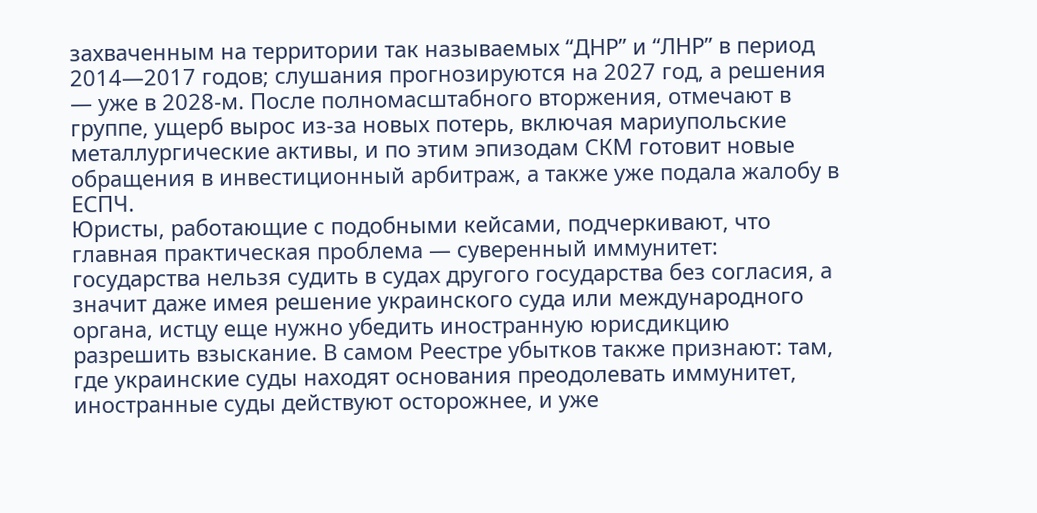захваченным на территории так называемых “ДНР” и “ЛНР” в период 2014—2017 годов; слушания прогнозируются на 2027 год, а решения — уже в 2028-м. После полномасштабного вторжения, отмечают в группе, ущерб вырос из-за новых потерь, включая мариупольские металлургические активы, и по этим эпизодам СКМ готовит новые обращения в инвестиционный арбитраж, а также уже подала жалобу в ЕСПЧ.
Юристы, работающие с подобными кейсами, подчеркивают, что главная практическая проблема — суверенный иммунитет: государства нельзя судить в судах другого государства без согласия, а значит даже имея решение украинского суда или международного органа, истцу еще нужно убедить иностранную юрисдикцию разрешить взыскание. В самом Реестре убытков также признают: там, где украинские суды находят основания преодолевать иммунитет, иностранные суды действуют осторожнее, и уже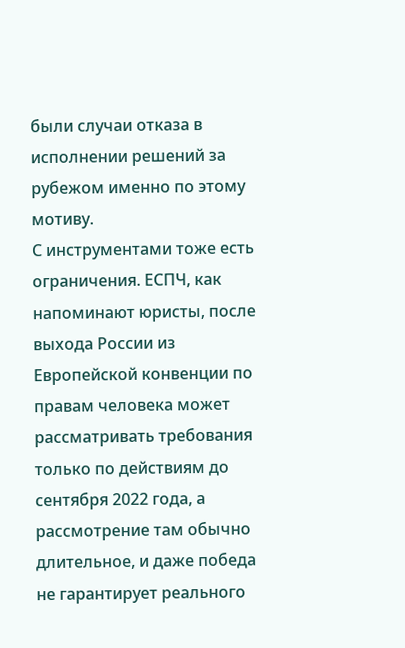были случаи отказа в исполнении решений за рубежом именно по этому мотиву.
С инструментами тоже есть ограничения. ЕСПЧ, как напоминают юристы, после выхода России из Европейской конвенции по правам человека может рассматривать требования только по действиям до сентября 2022 года, а рассмотрение там обычно длительное, и даже победа не гарантирует реального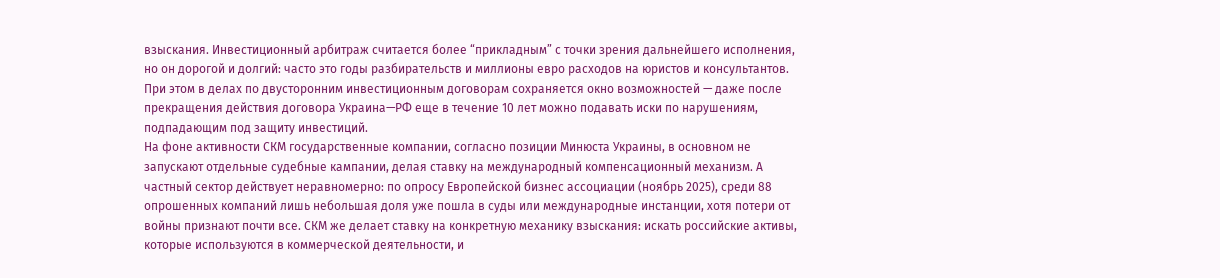взыскания. Инвестиционный арбитраж считается более “прикладным” с точки зрения дальнейшего исполнения, но он дорогой и долгий: часто это годы разбирательств и миллионы евро расходов на юристов и консультантов. При этом в делах по двусторонним инвестиционным договорам сохраняется окно возможностей — даже после прекращения действия договора Украина—РФ еще в течение 10 лет можно подавать иски по нарушениям, подпадающим под защиту инвестиций.
На фоне активности СКМ государственные компании, согласно позиции Минюста Украины, в основном не запускают отдельные судебные кампании, делая ставку на международный компенсационный механизм. А частный сектор действует неравномерно: по опросу Европейской бизнес ассоциации (ноябрь 2025), среди 88 опрошенных компаний лишь небольшая доля уже пошла в суды или международные инстанции, хотя потери от войны признают почти все. СКМ же делает ставку на конкретную механику взыскания: искать российские активы, которые используются в коммерческой деятельности, и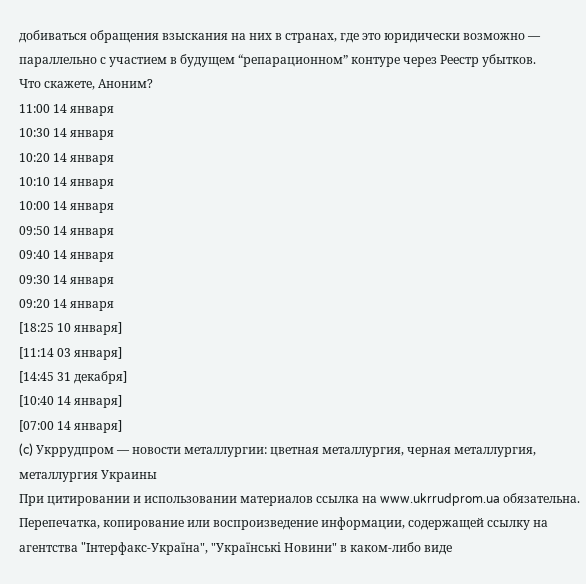добиваться обращения взыскания на них в странах, где это юридически возможно — параллельно с участием в будущем “репарационном” контуре через Реестр убытков.
Что скажете, Аноним?
11:00 14 января
10:30 14 января
10:20 14 января
10:10 14 января
10:00 14 января
09:50 14 января
09:40 14 января
09:30 14 января
09:20 14 января
[18:25 10 января]
[11:14 03 января]
[14:45 31 декабря]
[10:40 14 января]
[07:00 14 января]
(c) Укррудпром — новости металлургии: цветная металлургия, черная металлургия, металлургия Украины
При цитировании и использовании материалов ссылка на www.ukrrudprom.ua обязательна. Перепечатка, копирование или воспроизведение информации, содержащей ссылку на агентства "Iнтерфакс-Україна", "Українськi Новини" в каком-либо виде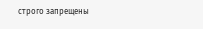строго запрещены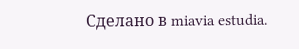Сделано в miavia estudia.